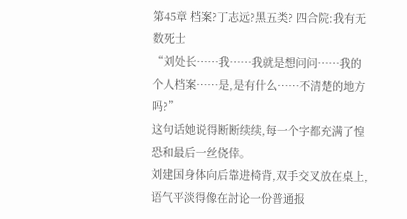第45章 档案?丁志远?黑五类? 四合院:我有无数死士
“刘处长……我……我就是想问问……我的个人档案……是,是有什么……不清楚的地方吗?”
这句话她说得断断续续,每一个字都充满了惶恐和最后一丝侥倖。
刘建国身体向后靠进椅背,双手交叉放在桌上,语气平淡得像在討论一份普通报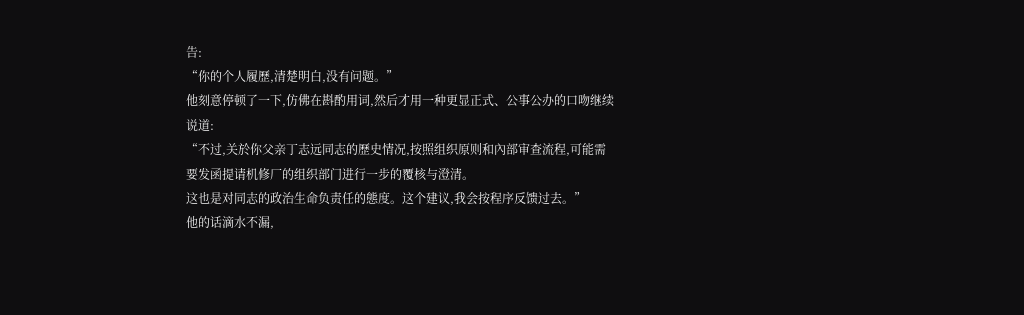告:
“你的个人履歷,清楚明白,没有问题。”
他刻意停顿了一下,仿佛在斟酌用词,然后才用一种更显正式、公事公办的口吻继续说道:
“不过,关於你父亲丁志远同志的歷史情况,按照组织原则和內部审查流程,可能需要发函提请机修厂的组织部门进行一步的覆核与澄清。
这也是对同志的政治生命负责任的態度。这个建议,我会按程序反馈过去。”
他的话滴水不漏,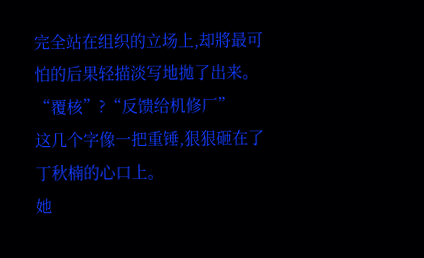完全站在组织的立场上,却將最可怕的后果轻描淡写地拋了出来。
“覆核”?“反馈给机修厂”
这几个字像一把重锤,狠狠砸在了丁秋楠的心口上。
她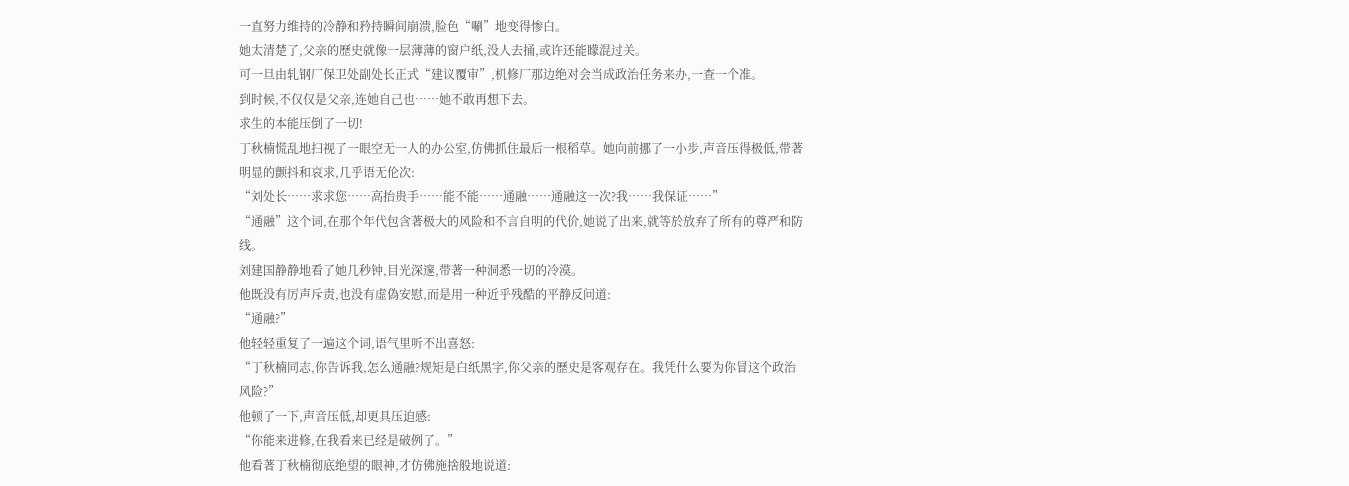一直努力维持的冷静和矜持瞬间崩溃,脸色“唰”地变得惨白。
她太清楚了,父亲的歷史就像一层薄薄的窗户纸,没人去捅,或许还能矇混过关。
可一旦由轧钢厂保卫处副处长正式“建议覆审”,机修厂那边绝对会当成政治任务来办,一查一个准。
到时候,不仅仅是父亲,连她自己也……她不敢再想下去。
求生的本能压倒了一切!
丁秋楠慌乱地扫视了一眼空无一人的办公室,仿佛抓住最后一根稻草。她向前挪了一小步,声音压得极低,带著明显的颤抖和哀求,几乎语无伦次:
“刘处长……求求您……高抬贵手……能不能……通融……通融这一次?我……我保证……”
“通融”这个词,在那个年代包含著极大的风险和不言自明的代价,她说了出来,就等於放弃了所有的尊严和防线。
刘建国静静地看了她几秒钟,目光深邃,带著一种洞悉一切的冷漠。
他既没有厉声斥责,也没有虚偽安慰,而是用一种近乎残酷的平静反问道:
“通融?”
他轻轻重复了一遍这个词,语气里听不出喜怒:
“丁秋楠同志,你告诉我,怎么通融?规矩是白纸黑字,你父亲的歷史是客观存在。我凭什么要为你冒这个政治风险?”
他顿了一下,声音压低,却更具压迫感:
“你能来进修,在我看来已经是破例了。”
他看著丁秋楠彻底绝望的眼神,才仿佛施捨般地说道: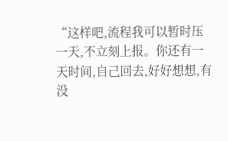“这样吧,流程我可以暂时压一天,不立刻上报。你还有一天时间,自己回去,好好想想,有没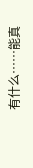有什么……能真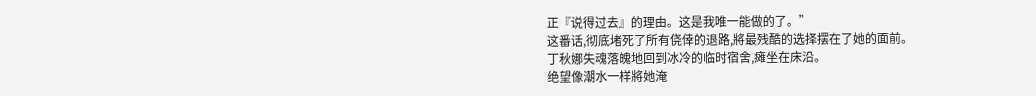正『说得过去』的理由。这是我唯一能做的了。”
这番话,彻底堵死了所有侥倖的退路,將最残酷的选择摆在了她的面前。
丁秋娜失魂落魄地回到冰冷的临时宿舍,瘫坐在床沿。
绝望像潮水一样將她淹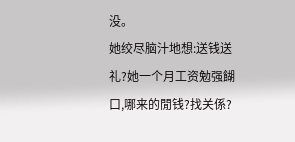没。
她绞尽脑汁地想:送钱送礼?她一个月工资勉强餬口,哪来的閒钱?找关係?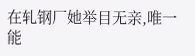在轧钢厂她举目无亲,唯一能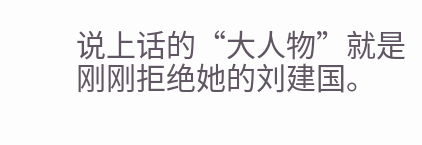说上话的“大人物”就是刚刚拒绝她的刘建国。